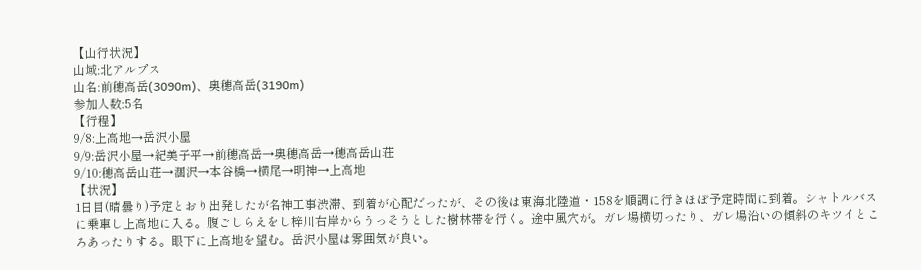【山行状況】
山域:北アルプス
山名:前穂高岳(3090m)、奥穂高岳(3190m)
参加人数:5名
【行程】
9/8:上高地→岳沢小屋
9/9:岳沢小屋→紀美子平→前穂高岳→奥穂高岳→穂高岳山荘
9/10:穂高岳山荘→涸沢→本谷橋→横尾→明神→上高地
【状況】
1日目(晴曇り)予定とおり出発したが名神工事渋滞、到着が心配だったが、その後は東海北陸道・158を順調に行きほぼ予定時間に到着。シャトルバスに乗車し上高地に入る。腹ごしらえをし梓川右岸からうっそうとした樹林帯を行く。途中風穴が。ガレ場横切ったり、ガレ場沿いの傾斜のキツイところあったりする。眼下に上高地を望む。岳沢小屋は雰囲気が良い。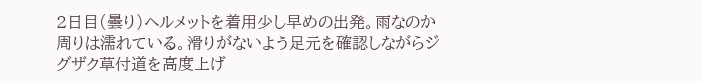2日目(曇り)ヘルメットを着用少し早めの出発。雨なのか周りは濡れている。滑りがないよう足元を確認しながらジグザク草付道を高度上げ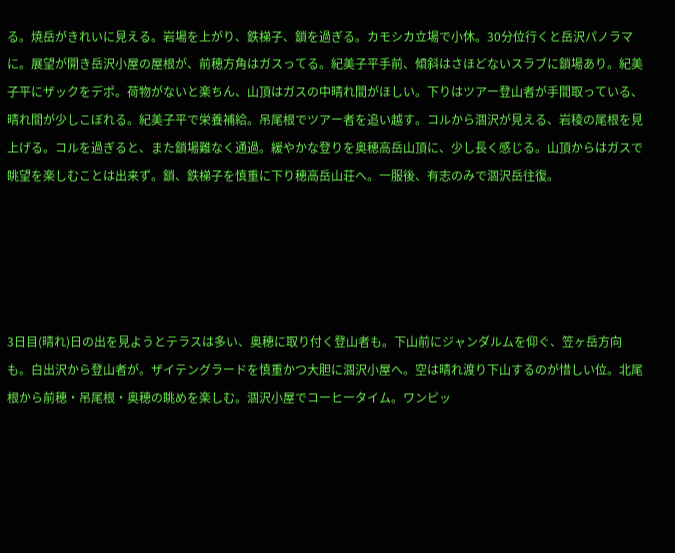る。焼岳がきれいに見える。岩場を上がり、鉄梯子、鎖を過ぎる。カモシカ立場で小休。30分位行くと岳沢パノラマに。展望が開き岳沢小屋の屋根が、前穂方角はガスってる。紀美子平手前、傾斜はさほどないスラブに鎖場あり。紀美子平にザックをデポ。荷物がないと楽ちん、山頂はガスの中晴れ間がほしい。下りはツアー登山者が手間取っている、晴れ間が少しこぼれる。紀美子平で栄養補給。吊尾根でツアー者を追い越す。コルから涸沢が見える、岩稜の尾根を見上げる。コルを過ぎると、また鎖場難なく通過。緩やかな登りを奥穂高岳山頂に、少し長く感じる。山頂からはガスで眺望を楽しむことは出来ず。鎖、鉄梯子を慎重に下り穂高岳山荘へ。一服後、有志のみで涸沢岳往復。





3日目(晴れ)日の出を見ようとテラスは多い、奥穂に取り付く登山者も。下山前にジャンダルムを仰ぐ、笠ヶ岳方向も。白出沢から登山者が。ザイテングラードを慎重かつ大胆に涸沢小屋へ。空は晴れ渡り下山するのが惜しい位。北尾根から前穂・吊尾根・奥穂の眺めを楽しむ。涸沢小屋でコーヒータイム。ワンピッ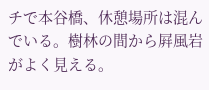チで本谷橋、休憩場所は混んでいる。樹林の間から屛風岩がよく見える。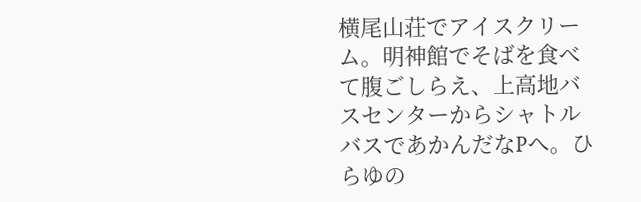横尾山荘でアイスクリーム。明神館でそばを食べて腹ごしらえ、上高地バスセンターからシャトルバスであかんだなPへ。ひらゆの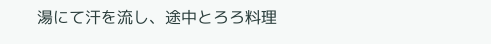湯にて汗を流し、途中とろろ料理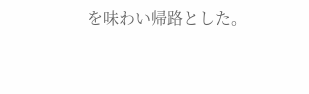を味わい帰路とした。